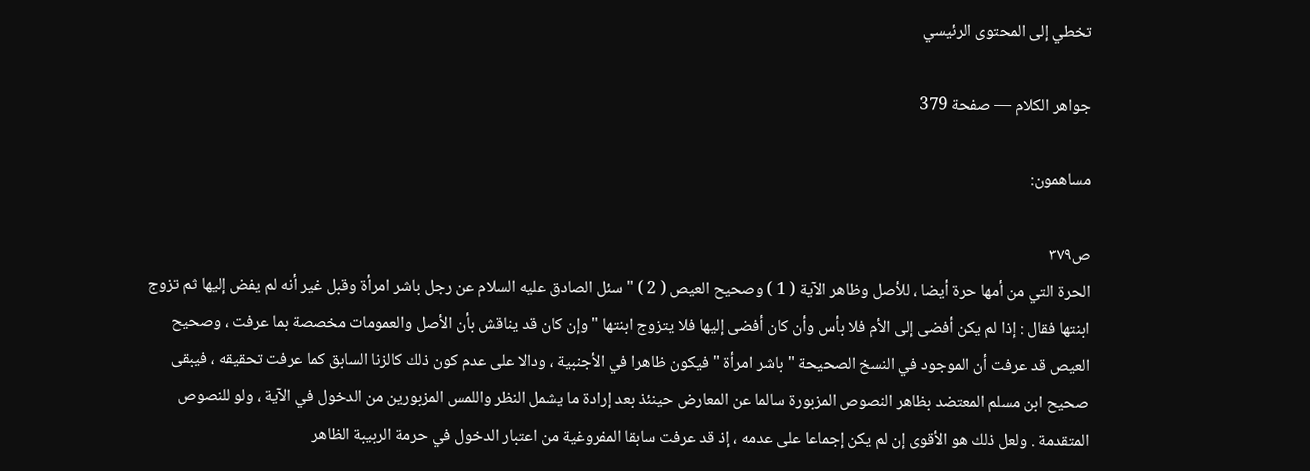تخطي إلى المحتوى الرئيسي

جواهر الكلام — صفحة 379

مساهمون:

ص٣٧٩
الحرة التي من أمها حرة أيضا ، للأصل وظاهر الآية ( 1 ) وصحيح العيص ( 2 ) " سئل الصادق عليه السلام عن رجل باشر امرأة وقبل غير أنه لم يفض إليها ثم تزوج ابنتها فقال : إذا لم يكن أفضى إلى الأم فلا بأس وأن كان أفضى إليها فلا يتزوج ابنتها " وإن كان قد يناقش بأن الأصل والعمومات مخصصة بما عرفت ، وصحيح العيص قد عرفت أن الموجود في النسخ الصحيحة " باشر امرأة " فيكون ظاهرا في الأجنبية ، ودالا على عدم كون ذلك كالزنا السابق كما عرفت تحقيقه ، فيبقى صحيح ابن مسلم المعتضد بظاهر النصوص المزبورة سالما عن المعارض حينئذ بعد إرادة ما يشمل النظر واللمس المزبورين من الدخول في الآية ، ولو للنصوص المتقدمة . ولعل ذلك هو الأقوى إن لم يكن إجماعا على عدمه ، إذ قد عرفت سابقا المفروغية من اعتبار الدخول في حرمة الربيبة الظاهر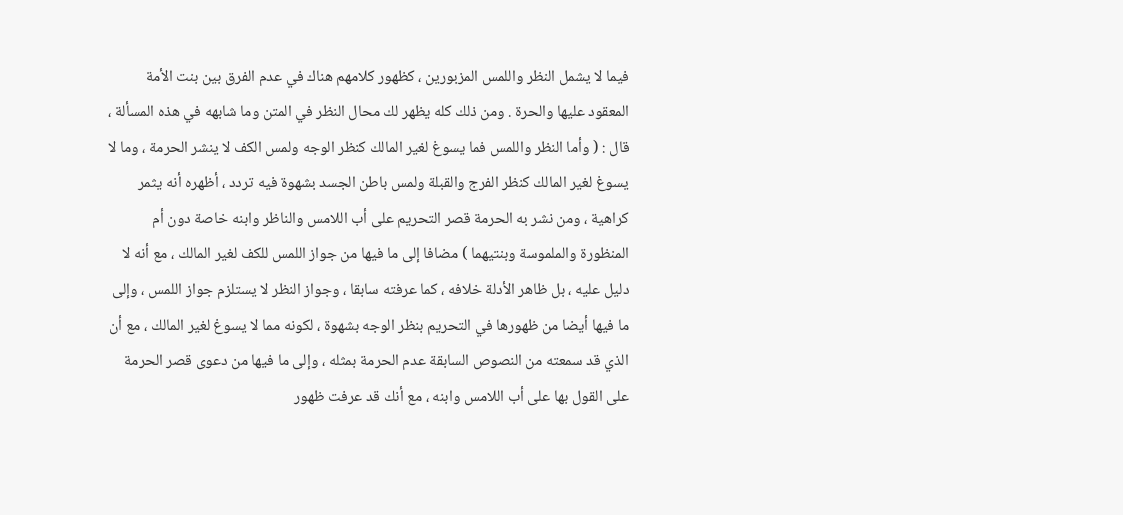فيما لا يشمل النظر واللمس المزبورين ، كظهور كلامهم هناك في عدم الفرق بين بنت الأمة المعقود عليها والحرة . ومن ذلك كله يظهر لك محال النظر في المتن وما شابهه في هذه المسألة ، قال : ( وأما النظر واللمس فما يسوغ لغير المالك كنظر الوجه ولمس الكف لا ينشر الحرمة ، وما لا يسوغ لغير المالك كنظر الفرج والقبلة ولمس باطن الجسد بشهوة فيه تردد ، أظهره أنه يثمر كراهية ، ومن نشر به الحرمة قصر التحريم على أب اللامس والناظر وابنه خاصة دون أم المنظورة والملموسة وبنتيهما ) مضافا إلى ما فيها من جواز اللمس للكف لغير المالك ، مع أنه لا دليل عليه ، بل ظاهر الأدلة خلافه ، كما عرفته سابقا ، وجواز النظر لا يستلزم جواز اللمس ، وإلى ما فيها أيضا من ظهورها في التحريم بنظر الوجه بشهوة ، لكونه مما لا يسوغ لغير المالك ، مع أن الذي قد سمعته من النصوص السابقة عدم الحرمة بمثله ، وإلى ما فيها من دعوى قصر الحرمة على القول بها على أب اللامس وابنه ، مع أنك قد عرفت ظهور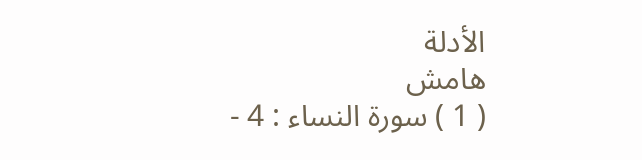الأدلة
هامش
( 1 ) سورة النساء : 4 -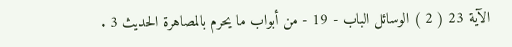الآية 23 ( 2 ) الوسائل الباب - 19 - من أبواب ما يحرم بالمصاهرة الحديث 3 .